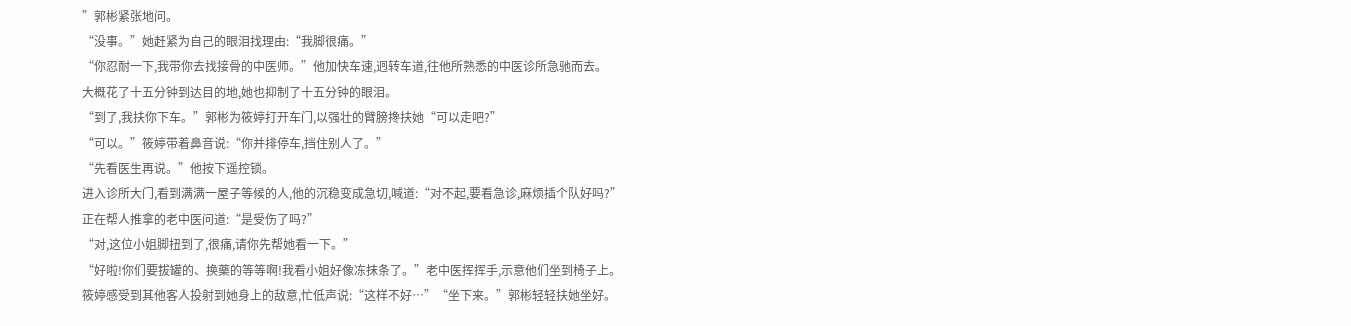”郭彬紧张地问。
“没事。”她赶紧为自己的眼泪找理由:“我脚很痛。”
“你忍耐一下,我带你去找接骨的中医师。”他加快车速,迥转车道,往他所熟悉的中医诊所急驰而去。
大概花了十五分钟到达目的地,她也抑制了十五分钟的眼泪。
“到了,我扶你下车。”郭彬为筱婷打开车门,以强壮的臂膀搀扶她“可以走吧?”
“可以。”筱婷带着鼻音说:“你并排停车,挡住别人了。”
“先看医生再说。”他按下遥控锁。
进入诊所大门,看到满满一屋子等候的人,他的沉稳变成急切,喊道:“对不起,要看急诊,麻烦插个队好吗?”
正在帮人推拿的老中医问道:“是受伤了吗?”
“对,这位小姐脚扭到了,很痛,请你先帮她看一下。”
“好啦!你们要拔罐的、换藥的等等啊!我看小姐好像冻抹条了。”老中医挥挥手,示意他们坐到椅子上。
筱婷感受到其他客人投射到她身上的敌意,忙低声说:“这样不好…”“坐下来。”郭彬轻轻扶她坐好。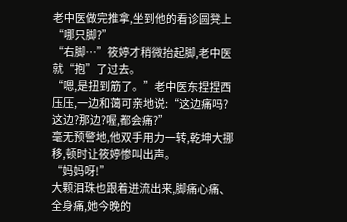老中医做完推拿,坐到他的看诊圆凳上“哪只脚?”
“右脚…”筱婷才稍微抬起脚,老中医就“抱”了过去。
“嗯,是扭到筋了。”老中医东捏捏西压压,一边和蔼可亲地说:“这边痛吗?这边?那边?喔,都会痛?”
毫无预警地,他双手用力一转,乾坤大挪移,顿时让筱婷惨叫出声。
“妈妈呀!”
大颗泪珠也跟着迸流出来,脚痛心痛、全身痛,她今晚的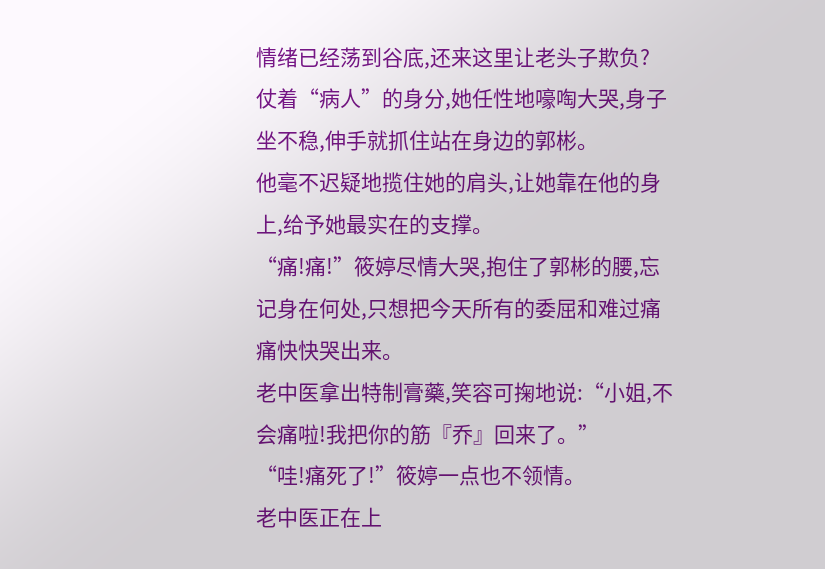情绪已经荡到谷底,还来这里让老头子欺负?
仗着“病人”的身分,她任性地嚎啕大哭,身子坐不稳,伸手就抓住站在身边的郭彬。
他毫不迟疑地揽住她的肩头,让她靠在他的身上,给予她最实在的支撑。
“痛!痛!”筱婷尽情大哭,抱住了郭彬的腰,忘记身在何处,只想把今天所有的委屈和难过痛痛快快哭出来。
老中医拿出特制膏藥,笑容可掬地说:“小姐,不会痛啦!我把你的筋『乔』回来了。”
“哇!痛死了!”筱婷一点也不领情。
老中医正在上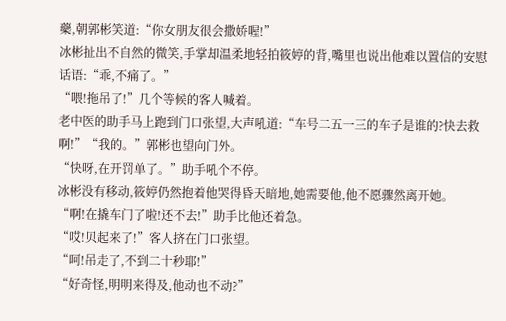藥,朝郭彬笑道:“你女朋友很会撒娇喔!”
冰彬扯出不自然的微笑,手掌却温柔地轻拍筱婷的背,嘴里也说出他难以置信的安慰话语:“乖,不痛了。”
“喂!拖吊了!”几个等候的客人喊着。
老中医的助手马上跑到门口张望,大声吼道:“车号二五一三的车子是谁的?快去救啊!”“我的。”郭彬也望向门外。
“快呀,在开罚单了。”助手吼个不停。
冰彬没有移动,筱婷仍然抱着他哭得昏天暗地,她需要他,他不愿骤然离开她。
“啊!在撬车门了啦!还不去!”助手比他还着急。
“哎!贝起来了!”客人挤在门口张望。
“呵!吊走了,不到二十秒耶!”
“好奇怪,明明来得及,他动也不动?”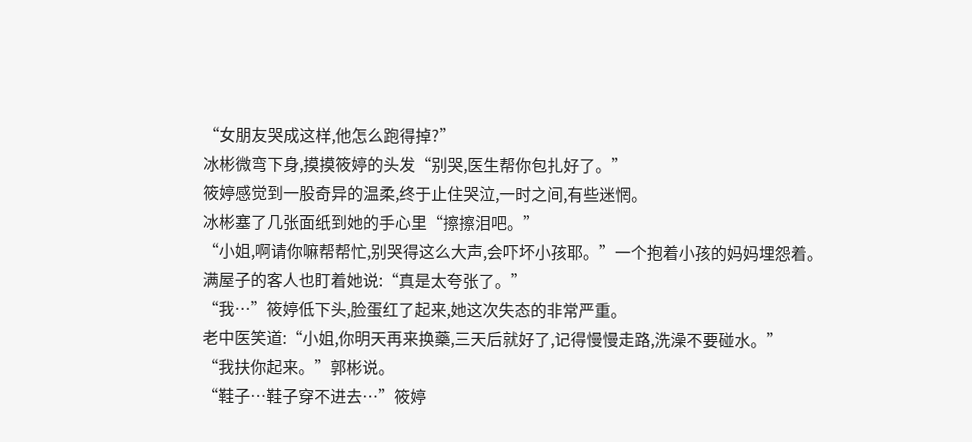“女朋友哭成这样,他怎么跑得掉?”
冰彬微弯下身,摸摸筱婷的头发“别哭,医生帮你包扎好了。”
筱婷感觉到一股奇异的温柔,终于止住哭泣,一时之间,有些迷惘。
冰彬塞了几张面纸到她的手心里“擦擦泪吧。”
“小姐,啊请你嘛帮帮忙,别哭得这么大声,会吓坏小孩耶。”一个抱着小孩的妈妈埋怨着。
满屋子的客人也盯着她说:“真是太夸张了。”
“我…”筱婷低下头,脸蛋红了起来,她这次失态的非常严重。
老中医笑道:“小姐,你明天再来换藥,三天后就好了,记得慢慢走路,洗澡不要碰水。”
“我扶你起来。”郭彬说。
“鞋子…鞋子穿不进去…”筱婷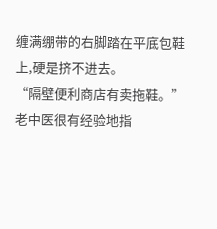缠满绷带的右脚踏在平底包鞋上,硬是挤不进去。
“隔壁便利商店有卖拖鞋。”老中医很有经验地指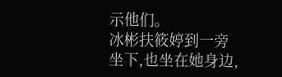示他们。
冰彬扶筱婷到一旁坐下,也坐在她身边,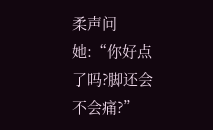柔声问她:“你好点了吗?脚还会不会痛?”